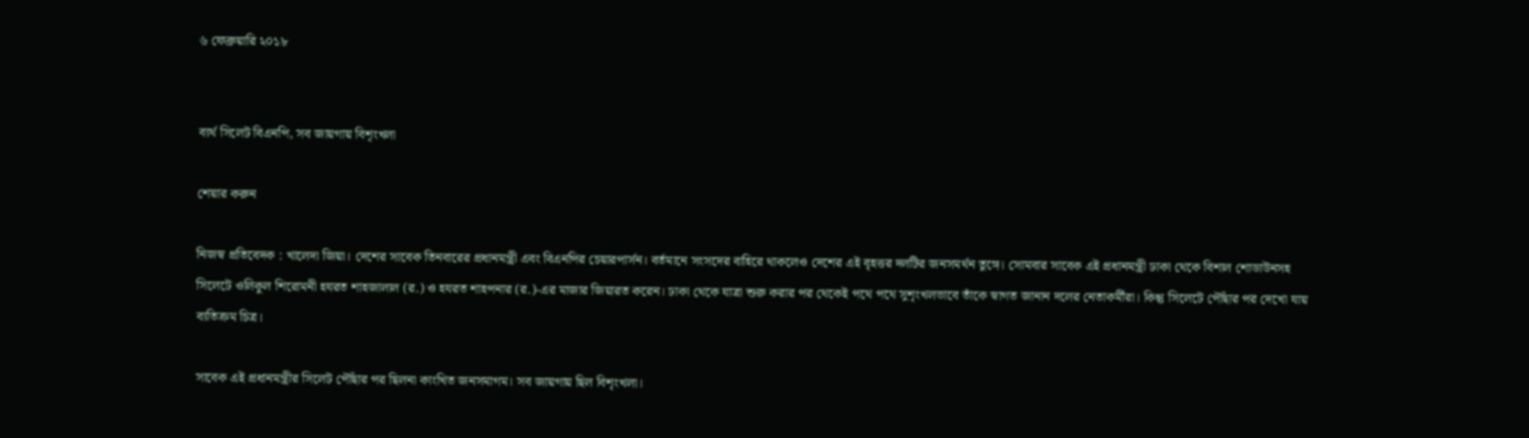৬ ফেব্রুয়ারি ২০১৮


ব্যর্থ সিলেট বিএনপি, সব জায়গায় বিশৃংখলা

শেয়ার করুন

নিজস্ব প্রতিবেদক : খালেদা জিয়া। দেশের সাবেক তিনবারের প্রধানমন্ত্রী এবং বিএনপির চেয়ারপার্সন। বর্তমানে সংসদের বাহিরে থাকলেও দেশের এই বৃহত্তর দলটির জনসমর্থন তুঙ্গে। সোমবার সাবেক এই প্রধানমন্ত্রী ঢাকা থেকে বিশাল শোডাউনসহ সিলেটে ওলিকুল শিরোমনী হযরত শাহজালাল (র.) ও হযরত শাহপনার (র.)-এর মাজার জিয়ারত করেন। ঢাকা থেকে যাত্রা শুরু করার পর থেকেই পথে পথে সুশৃংখলভাবে তাঁকে স্বাগত জানান দলের নেতাকর্মীরা। কিন্তু সিলেটে পৌঁছার পর দেখো যায় ব্যতিক্রম চিত্র।

সাবেক এই প্রধানমন্ত্রীর সিলেট পৌঁছার পর ছিলনা কাংখিত জনসমাগম। সব জায়গায় ছিল বিশৃংখলা।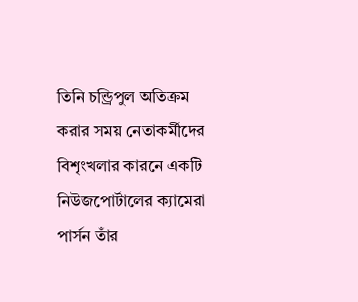তিনি চন্ড্রিপুল অতিক্রম করার সময় নেতাকর্মীদের বিশৃংখলার কারনে একটি নিউজপোর্টালের ক্যামেরা পার্সন তাঁর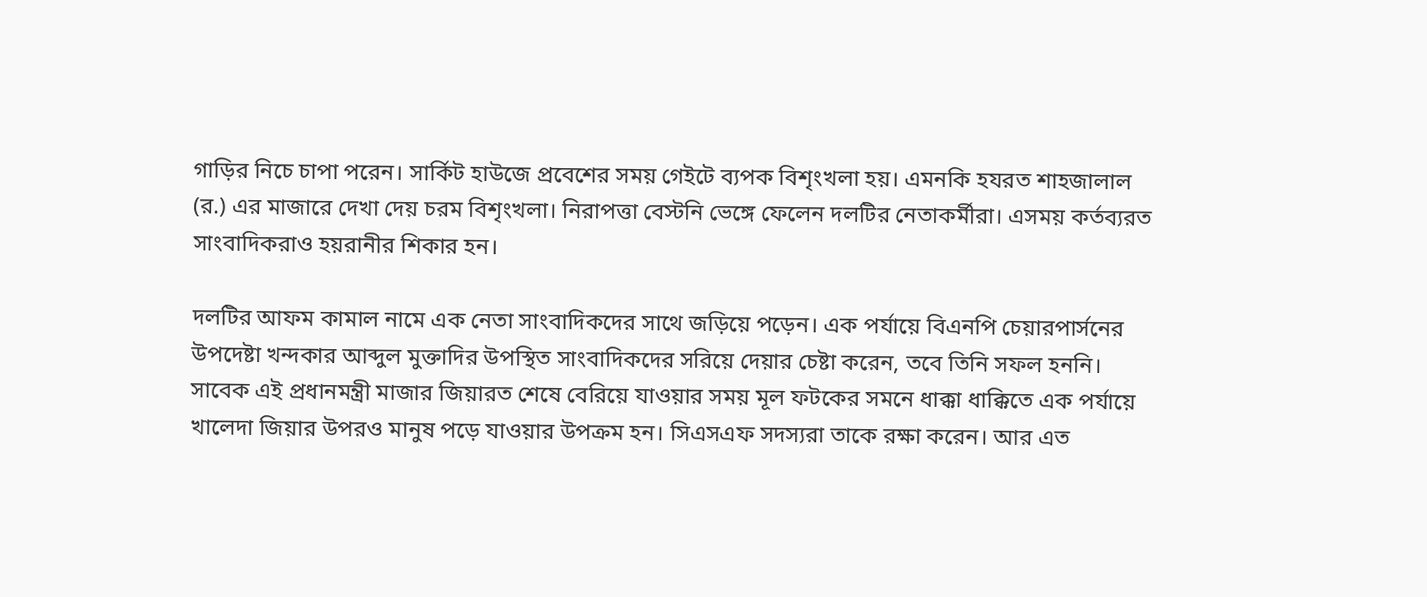গাড়ির নিচে চাপা পরেন। সার্কিট হাউজে প্রবেশের সময় গেইটে ব্যপক বিশৃংখলা হয়। এমনকি হযরত শাহজালাল (র.) এর মাজারে দেখা দেয় চরম বিশৃংখলা। নিরাপত্তা বেস্টনি ভেঙ্গে ফেলেন দলটির নেতাকর্মীরা। এসময় কর্তব্যরত সাংবাদিকরাও হয়রানীর শিকার হন।

দলটির আফম কামাল নামে এক নেতা সাংবাদিকদের সাথে জড়িয়ে পড়েন। এক পর্যায়ে বিএনপি চেয়ারপার্সনের উপদেষ্টা খন্দকার আব্দুল মুক্তাদির উপস্থিত সাংবাদিকদের সরিয়ে দেয়ার চেষ্টা করেন, তবে তিনি সফল হননি। সাবেক এই প্রধানমন্ত্রী মাজার জিয়ারত শেষে বেরিয়ে যাওয়ার সময় মূল ফটকের সমনে ধাক্কা ধাক্কিতে এক পর্যায়ে খালেদা জিয়ার উপরও মানুষ পড়ে যাওয়ার উপক্রম হন। সিএসএফ সদস্যরা তাকে রক্ষা করেন। আর এত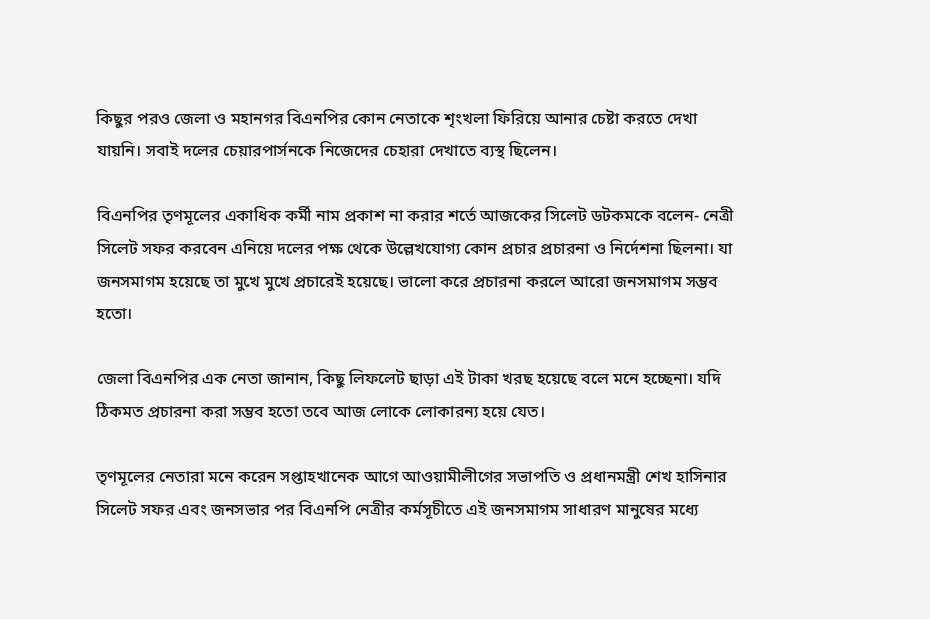কিছুর পরও জেলা ও মহানগর বিএনপির কোন নেতাকে শৃংখলা ফিরিয়ে আনার চেষ্টা করতে দেখা যায়নি। সবাই দলের চেয়ারপার্সনকে নিজেদের চেহারা দেখাতে ব্যস্থ ছিলেন।

বিএনপির তৃণমূলের একাধিক কর্মী নাম প্রকাশ না করার শর্তে আজকের সিলেট ডটকমকে বলেন- নেত্রী সিলেট সফর করবেন এনিয়ে দলের পক্ষ থেকে উল্লেখযোগ্য কোন প্রচার প্রচারনা ও নির্দেশনা ছিলনা। যা জনসমাগম হয়েছে তা মুখে মুখে প্রচারেই হয়েছে। ভালো করে প্রচারনা করলে আরো জনসমাগম সম্ভব হতো।

জেলা বিএনপির এক নেতা জানান, কিছু লিফলেট ছাড়া এই টাকা খরছ হয়েছে বলে মনে হচ্ছেনা। যদি ঠিকমত প্রচারনা করা সম্ভব হতো তবে আজ লোকে লোকারন্য হয়ে যেত।

তৃণমূলের নেতারা মনে করেন সপ্তাহখানেক আগে আওয়ামীলীগের সভাপতি ও প্রধানমন্ত্রী শেখ হাসিনার সিলেট সফর এবং জনসভার পর বিএনপি নেত্রীর কর্মসূচীতে এই জনসমাগম সাধারণ মানুষের মধ্যে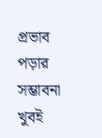প্রভাব পড়ার সম্ভাবনা খুবই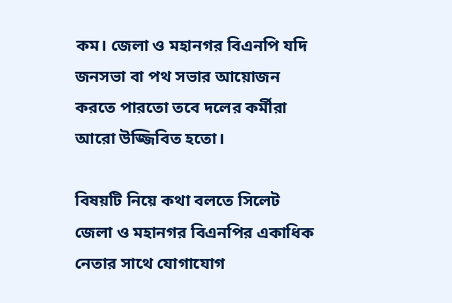কম। জেলা ও মহানগর বিএনপি যদি জনসভা বা পথ সভার আয়োজন করতে পারতো তবে দলের কর্মীরা আরো উজ্জিবিত হতো।

বিষয়টি নিয়ে কথা বলতে সিলেট জেলা ও মহানগর বিএনপির একাধিক নেতার সাথে যোগাযোগ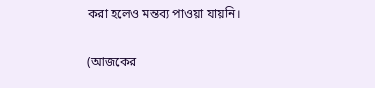করা হলেও মন্তব্য পাওয়া যায়নি।

(আজকের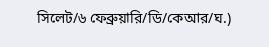সিলেট/৬ ফেব্রুয়ারি/ডি/কেআর/ঘ.)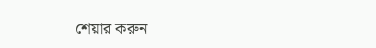শেয়ার করুন